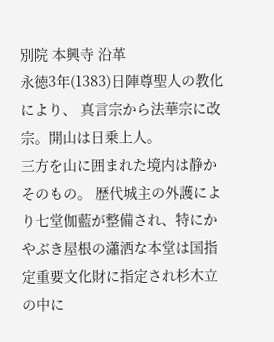別院 本興寺 沿革
永徳3年(1383)日陣尊聖人の教化により、 真言宗から法華宗に改宗。開山は日乗上人。
三方を山に囲まれた境内は静かそのもの。 歴代城主の外護により七堂伽藍が整備され、特にかやぶき屋根の瀟洒な本堂は国指定重要文化財に指定され杉木立の中に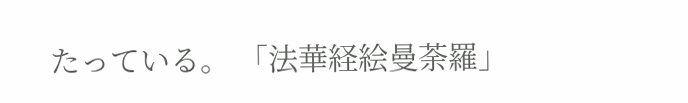たっている。 「法華経絵曼荼羅」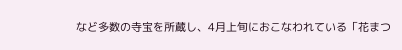など多数の寺宝を所蔵し、4月上旬におこなわれている「花まつ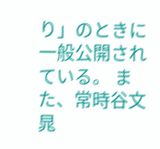り」のときに 一般公開されている。 また、常時谷文晁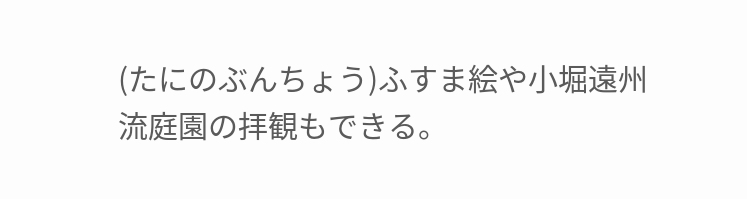(たにのぶんちょう)ふすま絵や小堀遠州流庭園の拝観もできる。